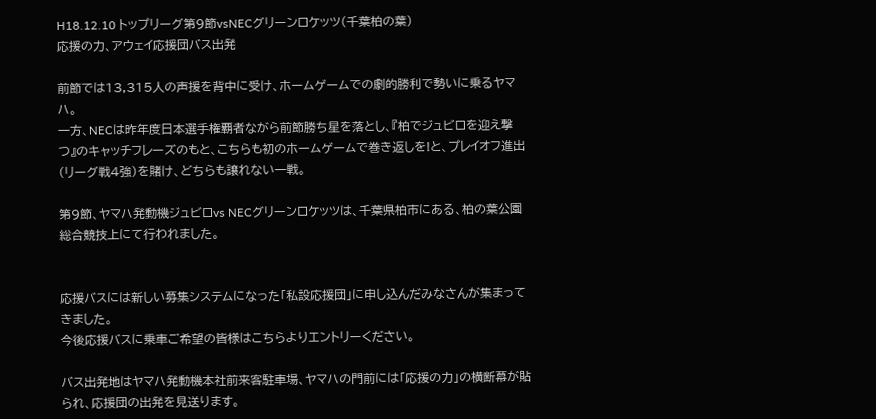H18.12.10 トップリーグ第9節vsNECグリーンロケッツ(千葉柏の葉)
応援の力、アウェイ応援団バス出発

前節では13,315人の声援を背中に受け、ホームゲームでの劇的勝利で勢いに乗るヤマハ。
一方、NECは昨年度日本選手権覇者ながら前節勝ち星を落とし、『柏でジュビロを迎え撃つ』のキャッチフレーズのもと、こちらも初のホームゲームで巻き返しを!と、プレイオフ進出(リーグ戦4強)を賭け、どちらも譲れない一戦。

第9節、ヤマハ発動機ジュビロvs NECグリーンロケッツは、千葉県柏市にある、柏の葉公園総合競技上にて行われました。


応援バスには新しい募集システムになった「私設応援団」に申し込んだみなさんが集まってきました。
今後応援バスに乗車ご希望の皆様はこちらよりエントリーください。

バス出発地はヤマハ発動機本社前来客駐車場、ヤマハの門前には「応援の力」の横断幕が貼られ、応援団の出発を見送ります。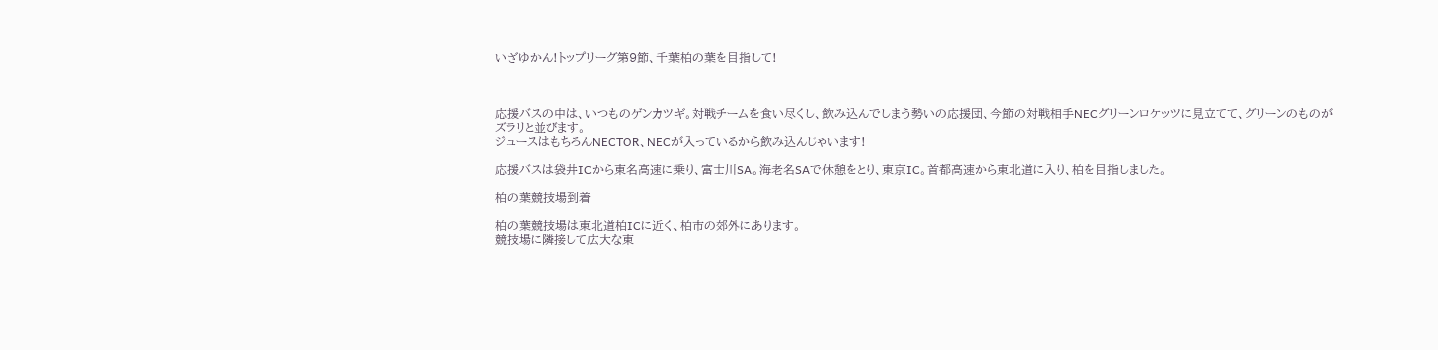いざゆかん!トップリーグ第9節、千葉柏の葉を目指して!



応援バスの中は、いつものゲンカツギ。対戦チームを食い尽くし、飲み込んでしまう勢いの応援団、今節の対戦相手NECグリーンロケッツに見立てて、グリーンのものがズラリと並びます。
ジュースはもちろんNECTOR、NECが入っているから飲み込んじゃいます!

応援バスは袋井ICから東名高速に乗り、富士川SA。海老名SAで休憩をとり、東京IC。首都高速から東北道に入り、柏を目指しました。

柏の葉競技場到着

柏の葉競技場は東北道柏ICに近く、柏市の郊外にあります。
競技場に隣接して広大な東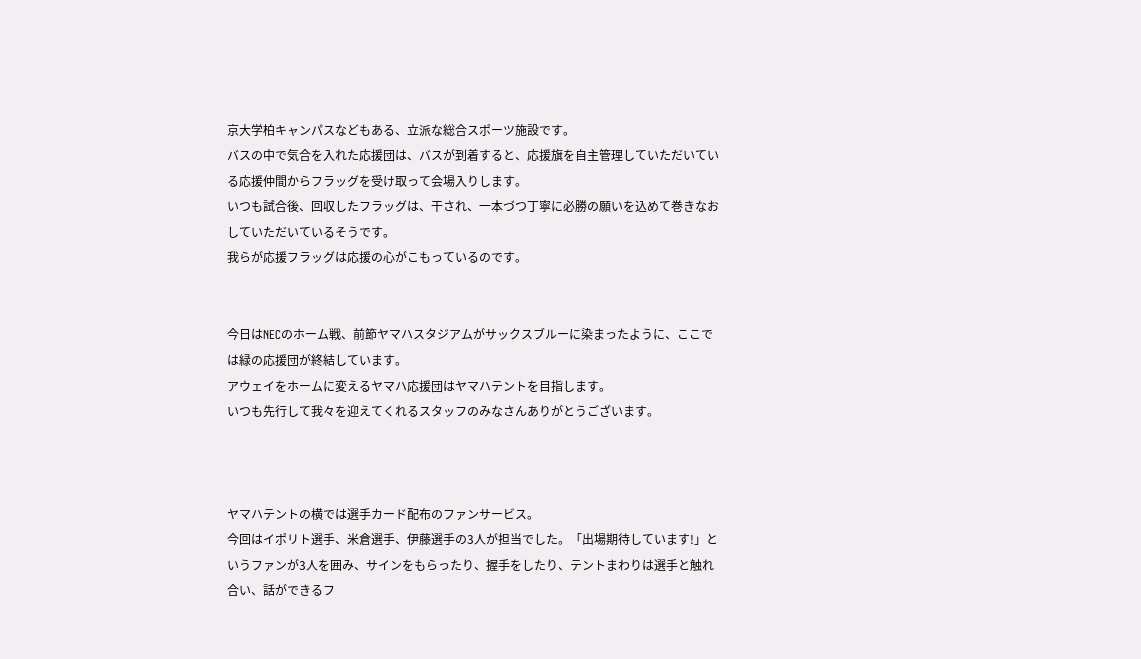京大学柏キャンパスなどもある、立派な総合スポーツ施設です。
バスの中で気合を入れた応援団は、バスが到着すると、応援旗を自主管理していただいている応援仲間からフラッグを受け取って会場入りします。
いつも試合後、回収したフラッグは、干され、一本づつ丁寧に必勝の願いを込めて巻きなおしていただいているそうです。
我らが応援フラッグは応援の心がこもっているのです。


今日はNECのホーム戦、前節ヤマハスタジアムがサックスブルーに染まったように、ここでは緑の応援団が終結しています。
アウェイをホームに変えるヤマハ応援団はヤマハテントを目指します。
いつも先行して我々を迎えてくれるスタッフのみなさんありがとうございます。



ヤマハテントの横では選手カード配布のファンサービス。
今回はイポリト選手、米倉選手、伊藤選手の3人が担当でした。「出場期待しています!」というファンが3人を囲み、サインをもらったり、握手をしたり、テントまわりは選手と触れ合い、話ができるフ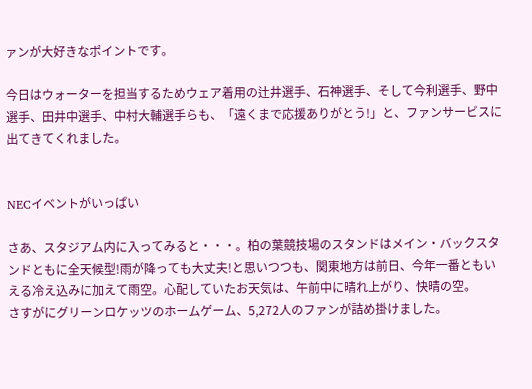ァンが大好きなポイントです。

今日はウォーターを担当するためウェア着用の辻井選手、石神選手、そして今利選手、野中選手、田井中選手、中村大輔選手らも、「遠くまで応援ありがとう!」と、ファンサービスに出てきてくれました。


NECイベントがいっぱい

さあ、スタジアム内に入ってみると・・・。柏の葉競技場のスタンドはメイン・バックスタンドともに全天候型!雨が降っても大丈夫!と思いつつも、関東地方は前日、今年一番ともいえる冷え込みに加えて雨空。心配していたお天気は、午前中に晴れ上がり、快晴の空。
さすがにグリーンロケッツのホームゲーム、5,272人のファンが詰め掛けました。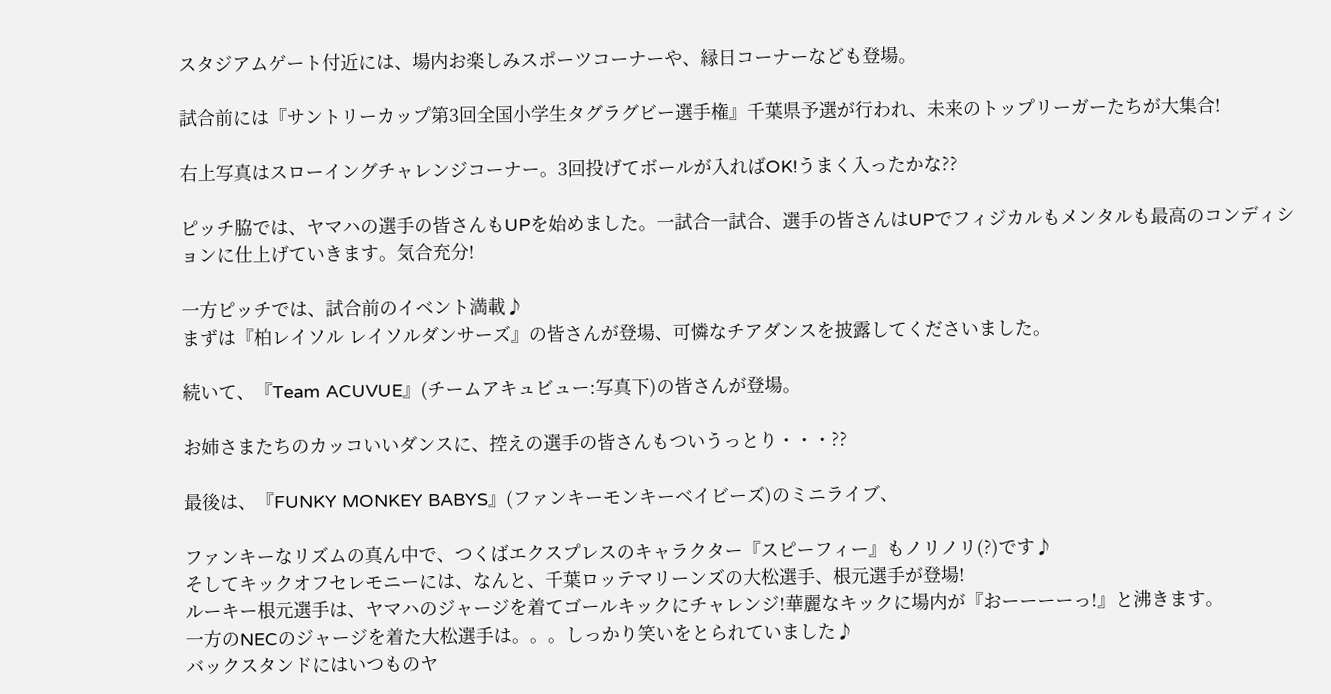スタジアムゲート付近には、場内お楽しみスポーツコーナーや、縁日コーナーなども登場。

試合前には『サントリーカップ第3回全国小学生タグラグビー選手権』千葉県予選が行われ、未来のトップリーガーたちが大集合!

右上写真はスローイングチャレンジコーナー。3回投げてボールが入ればOK!うまく入ったかな??

ピッチ脇では、ヤマハの選手の皆さんもUPを始めました。一試合一試合、選手の皆さんはUPでフィジカルもメンタルも最高のコンディションに仕上げていきます。気合充分!

一方ピッチでは、試合前のイベント満載♪
まずは『柏レイソル レイソルダンサーズ』の皆さんが登場、可憐なチアダンスを披露してくださいました。

続いて、『Team ACUVUE』(チームアキュビュー:写真下)の皆さんが登場。

お姉さまたちのカッコいいダンスに、控えの選手の皆さんもついうっとり・・・??

最後は、『FUNKY MONKEY BABYS』(ファンキーモンキーベイビーズ)のミニライブ、

ファンキーなリズムの真ん中で、つくばエクスプレスのキャラクター『スピーフィー』もノリノリ(?)です♪
そしてキックオフセレモニーには、なんと、千葉ロッテマリーンズの大松選手、根元選手が登場!
ルーキー根元選手は、ヤマハのジャージを着てゴールキックにチャレンジ!華麗なキックに場内が『おーーーーっ!』と沸きます。
一方のNECのジャージを着た大松選手は。。。しっかり笑いをとられていました♪
バックスタンドにはいつものヤ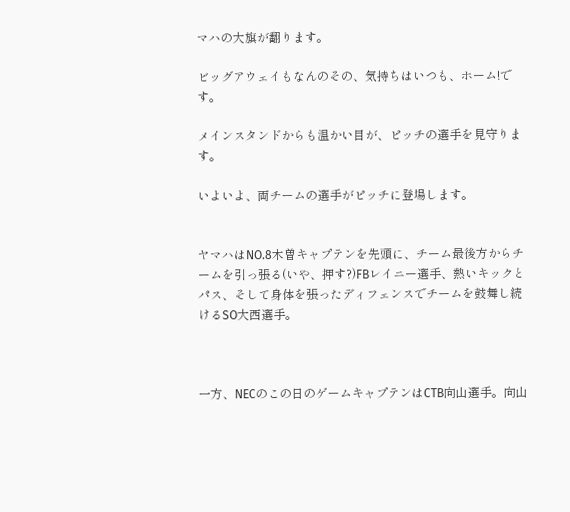マハの大旗が翻ります。

ビッグアウェイもなんのその、気持ちはいつも、ホーム!です。

メインスタンドからも温かい目が、ピッチの選手を見守ります。

いよいよ、両チームの選手がピッチに登場します。


ヤマハはNO.8木曽キャプテンを先頭に、チーム最後方からチームを引っ張る(いや、押す?)FBレイニー選手、熱いキックとパス、そして身体を張ったディフェンスでチームを鼓舞し続けるSO大西選手。



一方、NECのこの日のゲームキャプテンはCTB向山選手。向山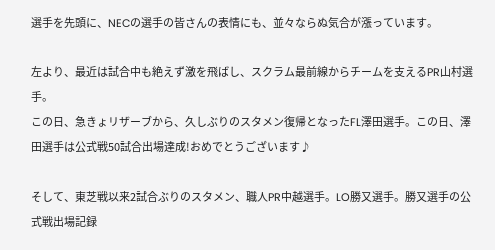選手を先頭に、NECの選手の皆さんの表情にも、並々ならぬ気合が漲っています。

左より、最近は試合中も絶えず激を飛ばし、スクラム最前線からチームを支えるPR山村選手。
この日、急きょリザーブから、久しぶりのスタメン復帰となったFL澤田選手。この日、澤田選手は公式戦50試合出場達成!おめでとうございます♪

そして、東芝戦以来2試合ぶりのスタメン、職人PR中越選手。LO勝又選手。勝又選手の公式戦出場記録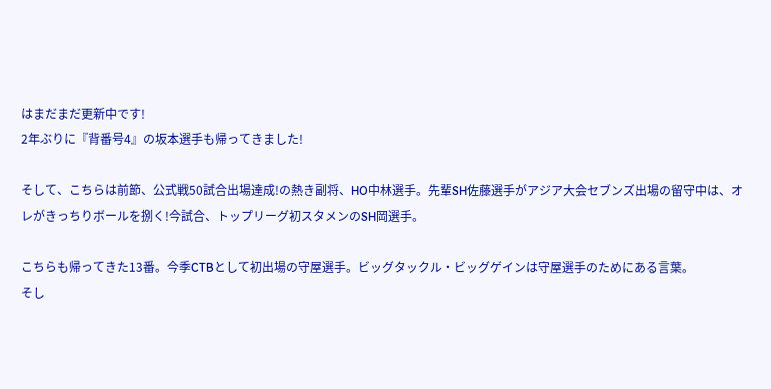はまだまだ更新中です!
2年ぶりに『背番号4』の坂本選手も帰ってきました!

そして、こちらは前節、公式戦50試合出場達成!の熱き副将、HO中林選手。先輩SH佐藤選手がアジア大会セブンズ出場の留守中は、オレがきっちりボールを捌く!今試合、トップリーグ初スタメンのSH岡選手。

こちらも帰ってきた13番。今季CTBとして初出場の守屋選手。ビッグタックル・ビッグゲインは守屋選手のためにある言葉。
そし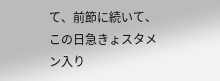て、前節に続いて、この日急きょスタメン入り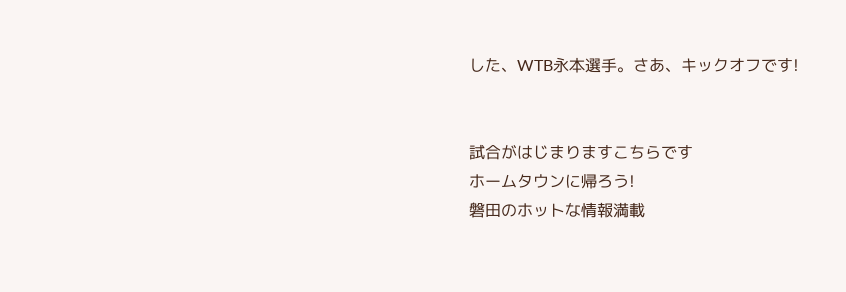した、WTB永本選手。さあ、キックオフです!


試合がはじまりますこちらです
ホームタウンに帰ろう!
磐田のホットな情報満載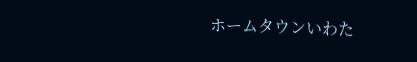ホームタウンいわた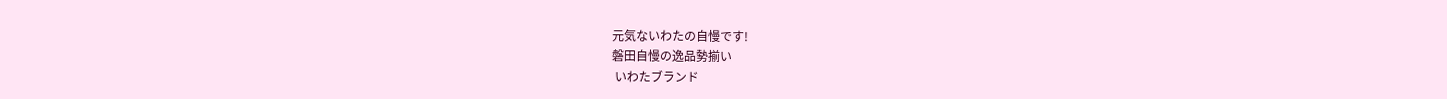元気ないわたの自慢です!
磐田自慢の逸品勢揃い
 いわたブランド